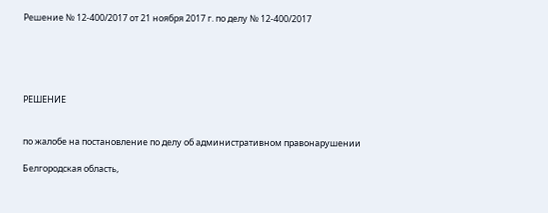Решение № 12-400/2017 от 21 ноября 2017 г. по делу № 12-400/2017





РЕШЕНИЕ


по жалобе на постановление по делу об административном правонарушении

Белгородская область,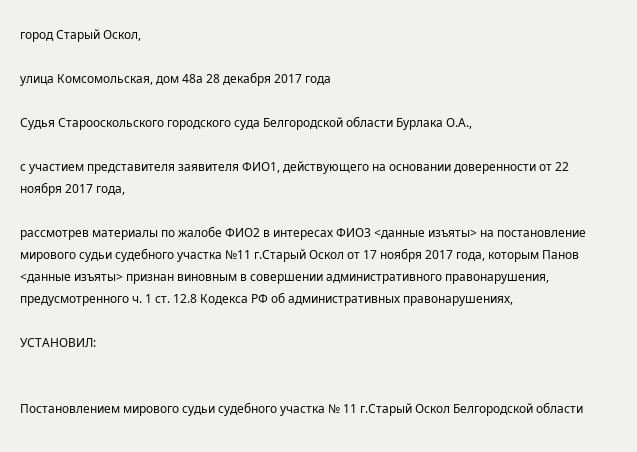город Старый Оскол,

улица Комсомольская, дом 48а 28 декабря 2017 года

Судья Старооскольского городского суда Белгородской области Бурлака О.А.,

с участием представителя заявителя ФИО1, действующего на основании доверенности от 22 ноября 2017 года,

рассмотрев материалы по жалобе ФИО2 в интересах ФИО3 <данные изъяты> на постановление мирового судьи судебного участка №11 г.Старый Оскол от 17 ноября 2017 года, которым Панов <данные изъяты> признан виновным в совершении административного правонарушения, предусмотренного ч. 1 ст. 12.8 Кодекса РФ об административных правонарушениях,

УСТАНОВИЛ:


Постановлением мирового судьи судебного участка № 11 г.Старый Оскол Белгородской области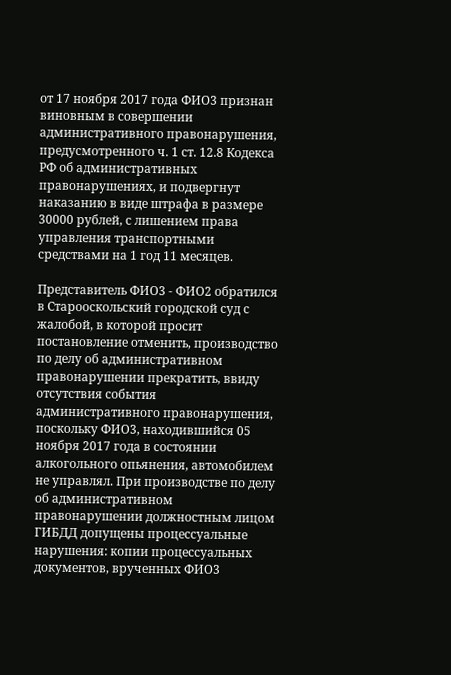от 17 ноября 2017 года ФИО3 признан виновным в совершении административного правонарушения, предусмотренного ч. 1 ст. 12.8 Кодекса РФ об административных правонарушениях, и подвергнут наказанию в виде штрафа в размере 30000 рублей, с лишением права управления транспортными средствами на 1 год 11 месяцев.

Представитель ФИО3 - ФИО2 обратился в Старооскольский городской суд с жалобой, в которой просит постановление отменить, производство по делу об административном правонарушении прекратить, ввиду отсутствия события административного правонарушения, поскольку ФИО3, находившийся 05 ноября 2017 года в состоянии алкогольного опьянения, автомобилем не управлял. При производстве по делу об административном правонарушении должностным лицом ГИБДД допущены процессуальные нарушения: копии процессуальных документов, врученных ФИО3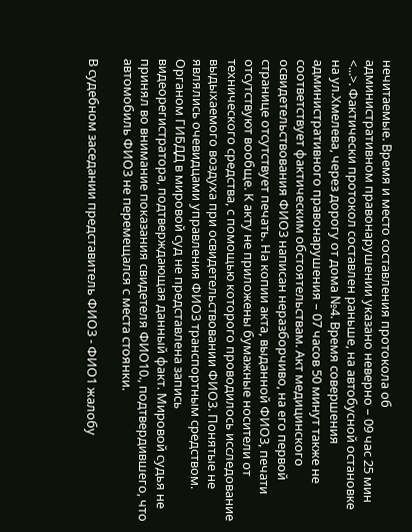нечитаемые. Время и место составления протокола об административном правонарушении указано неверно – 09 час 25 мин <...>. Фактически протокол составлен раньше, на автобусной остановке на ул.Хмелева, через дорогу от дома №4. Время совершения административного правонарушения – 07 часов 50 минут также не соответствует фактическим обстоятельствам. Акт медицинского освидетельствования ФИО3 написан неразборчиво, на его первой странице отсутствует печать. На копии акта, выданной ФИО3, печати отсутствуют вообще. К акту не приложены бумажные носители от технического средства, с помощью которого проводилось исследование выдыхаемого воздуха при освидетельствовании ФИО3. Понятые не являлись очевидцами управления ФИО3 транспортным средством. Органом ГИБДД в мировой суд не представлена запись видеорегистратора, подтверждающая данный факт. Мировой судья не принял во внимание показания свидетеля ФИО10., подтвердившего, что автомобиль ФИО3 не перемещался с места стоянки.

В судебном заседании представитель ФИО3 - ФИО1 жалобу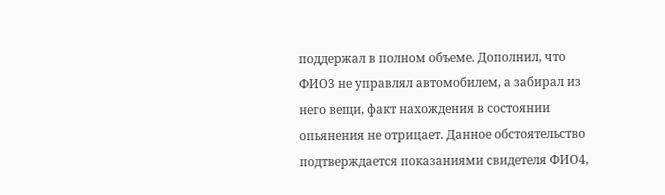поддержал в полном объеме. Дополнил, что ФИО3 не управлял автомобилем, а забирал из него вещи, факт нахождения в состоянии опьянения не отрицает. Данное обстоятельство подтверждается показаниями свидетеля ФИО4,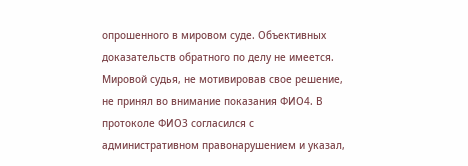опрошенного в мировом суде. Объективных доказательств обратного по делу не имеется. Мировой судья, не мотивировав свое решение, не принял во внимание показания ФИО4. В протоколе ФИО3 согласился с административном правонарушением и указал,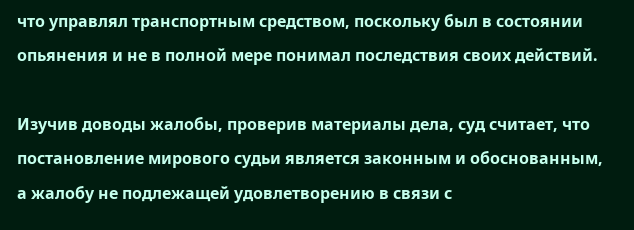что управлял транспортным средством, поскольку был в состоянии опьянения и не в полной мере понимал последствия своих действий.

Изучив доводы жалобы, проверив материалы дела, суд считает, что постановление мирового судьи является законным и обоснованным, а жалобу не подлежащей удовлетворению в связи с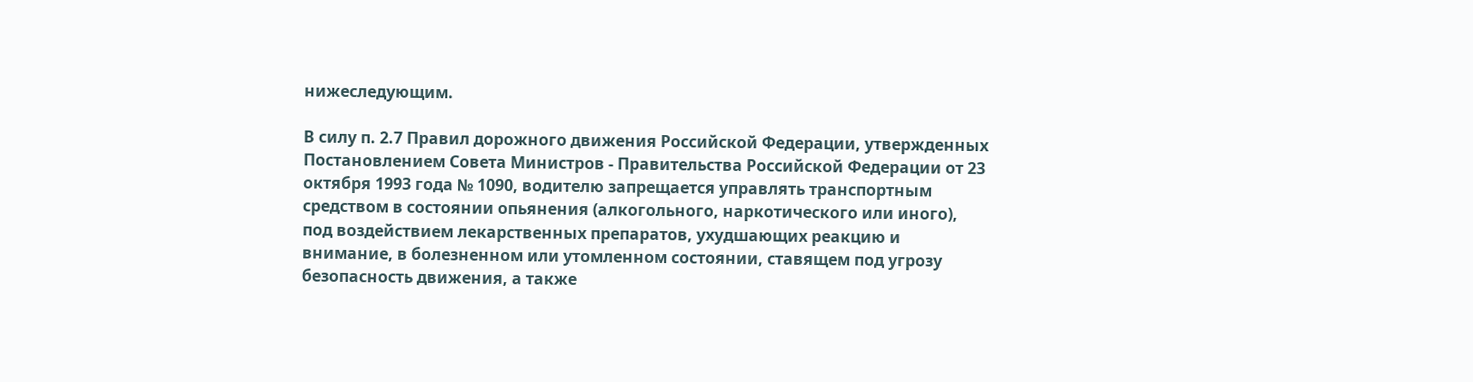нижеследующим.

В силу п. 2.7 Правил дорожного движения Российской Федерации, утвержденных Постановлением Совета Министров - Правительства Российской Федерации от 23 октября 1993 года № 1090, водителю запрещается управлять транспортным средством в состоянии опьянения (алкогольного, наркотического или иного), под воздействием лекарственных препаратов, ухудшающих реакцию и внимание, в болезненном или утомленном состоянии, ставящем под угрозу безопасность движения, а также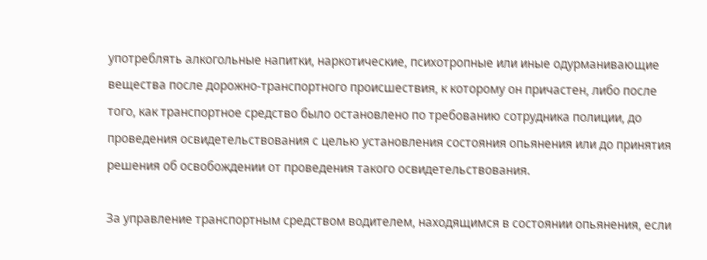употреблять алкогольные напитки, наркотические, психотропные или иные одурманивающие вещества после дорожно-транспортного происшествия, к которому он причастен, либо после того, как транспортное средство было остановлено по требованию сотрудника полиции, до проведения освидетельствования с целью установления состояния опьянения или до принятия решения об освобождении от проведения такого освидетельствования.

За управление транспортным средством водителем, находящимся в состоянии опьянения, если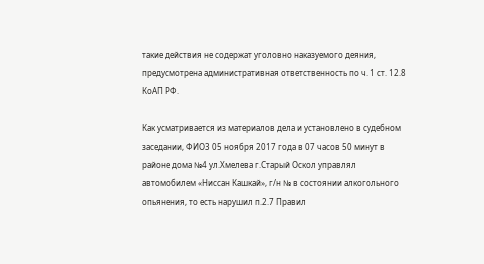такие действия не содержат уголовно наказуемого деяния, предусмотрена административная ответственность по ч. 1 ст. 12.8 КоАП РФ.

Как усматривается из материалов дела и установлено в судебном заседании, ФИО3 05 ноября 2017 года в 07 часов 50 минут в районе дома №4 ул.Хмелева г.Старый Оскол управлял автомобилем «Ниссан Кашкай», г/н № в состоянии алкогольного опьянения, то есть нарушил п.2.7 Правил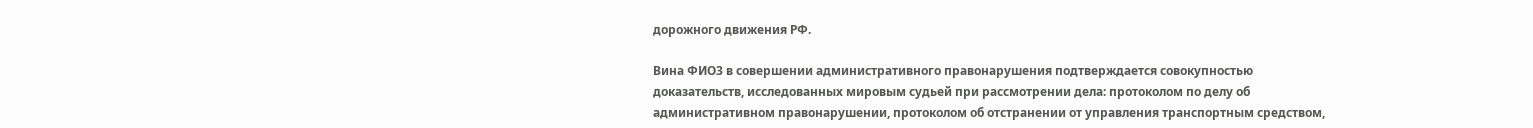дорожного движения РФ.

Вина ФИО3 в совершении административного правонарушения подтверждается совокупностью доказательств, исследованных мировым судьей при рассмотрении дела: протоколом по делу об административном правонарушении, протоколом об отстранении от управления транспортным средством,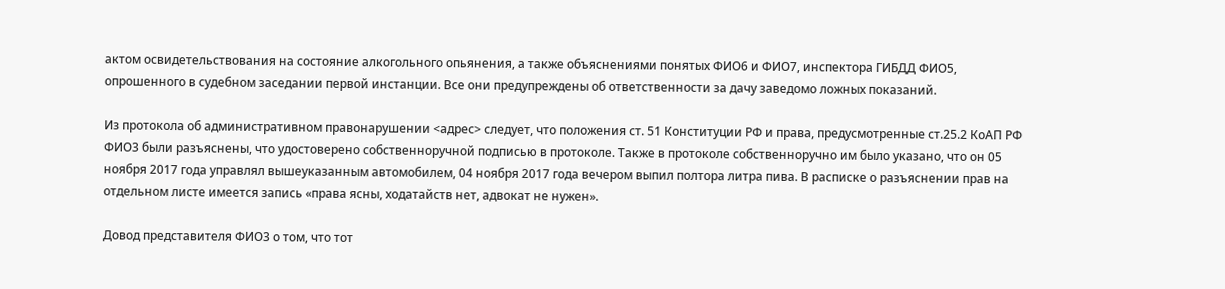актом освидетельствования на состояние алкогольного опьянения, а также объяснениями понятых ФИО6 и ФИО7, инспектора ГИБДД ФИО5, опрошенного в судебном заседании первой инстанции. Все они предупреждены об ответственности за дачу заведомо ложных показаний.

Из протокола об административном правонарушении <адрес> следует, что положения ст. 51 Конституции РФ и права, предусмотренные ст.25.2 КоАП РФ ФИО3 были разъяснены, что удостоверено собственноручной подписью в протоколе. Также в протоколе собственноручно им было указано, что он 05 ноября 2017 года управлял вышеуказанным автомобилем, 04 ноября 2017 года вечером выпил полтора литра пива. В расписке о разъяснении прав на отдельном листе имеется запись «права ясны, ходатайств нет, адвокат не нужен».

Довод представителя ФИО3 о том, что тот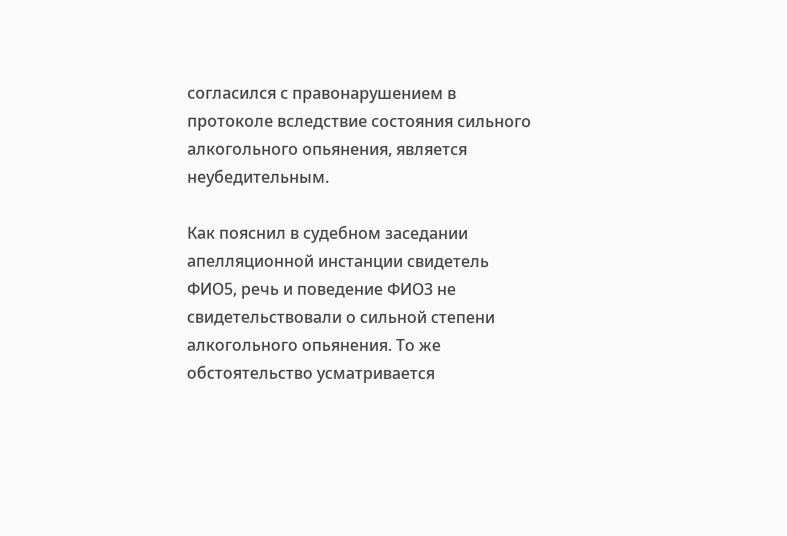согласился с правонарушением в протоколе вследствие состояния сильного алкогольного опьянения, является неубедительным.

Как пояснил в судебном заседании апелляционной инстанции свидетель ФИО5, речь и поведение ФИО3 не свидетельствовали о сильной степени алкогольного опьянения. То же обстоятельство усматривается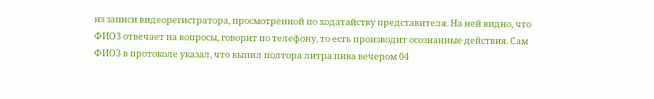из записи видеорегистратора, просмотренной по ходатайству представителя. На ней видно, что ФИО3 отвечает на вопросы, говорит по телефону, то есть производит осознанные действия. Сам ФИО3 в протоколе указал, что выпил полтора литра пива вечером 04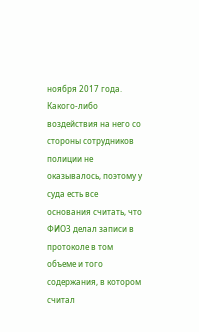ноября 2017 года. Какого-либо воздействия на него со стороны сотрудников полиции не оказывалось, поэтому у суда есть все основания считать, что ФИО3 делал записи в протоколе в том объеме и того содержания, в котором считал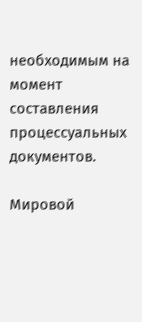необходимым на момент составления процессуальных документов.

Мировой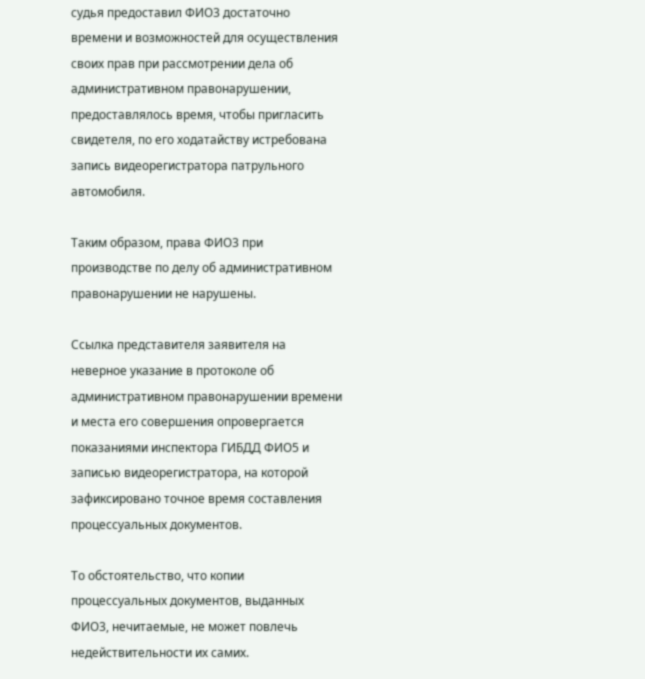судья предоставил ФИО3 достаточно времени и возможностей для осуществления своих прав при рассмотрении дела об административном правонарушении, предоставлялось время, чтобы пригласить свидетеля, по его ходатайству истребована запись видеорегистратора патрульного автомобиля.

Таким образом, права ФИО3 при производстве по делу об административном правонарушении не нарушены.

Ссылка представителя заявителя на неверное указание в протоколе об административном правонарушении времени и места его совершения опровергается показаниями инспектора ГИБДД ФИО5 и записью видеорегистратора, на которой зафиксировано точное время составления процессуальных документов.

То обстоятельство, что копии процессуальных документов, выданных ФИО3, нечитаемые, не может повлечь недействительности их самих.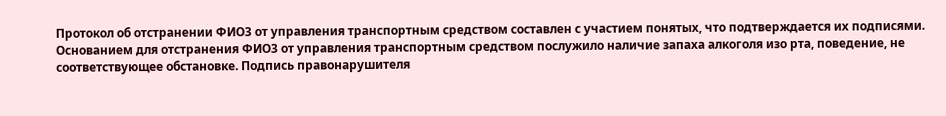Протокол об отстранении ФИО3 от управления транспортным средством составлен с участием понятых, что подтверждается их подписями. Основанием для отстранения ФИО3 от управления транспортным средством послужило наличие запаха алкоголя изо рта, поведение, не соответствующее обстановке. Подпись правонарушителя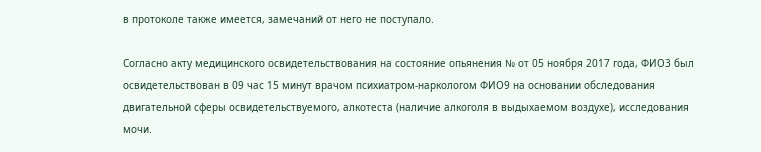в протоколе также имеется, замечаний от него не поступало.

Согласно акту медицинского освидетельствования на состояние опьянения № от 05 ноября 2017 года, ФИО3 был освидетельствован в 09 час 15 минут врачом психиатром-наркологом ФИО9 на основании обследования двигательной сферы освидетельствуемого, алкотеста (наличие алкоголя в выдыхаемом воздухе), исследования мочи.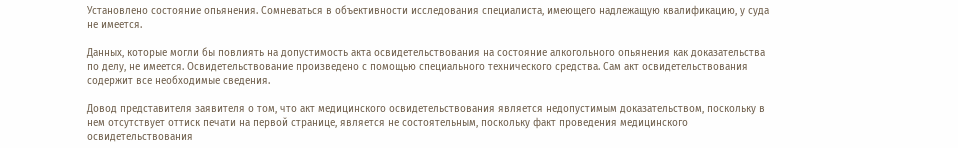Установлено состояние опьянения. Сомневаться в объективности исследования специалиста, имеющего надлежащую квалификацию, у суда не имеется.

Данных, которые могли бы повлиять на допустимость акта освидетельствования на состояние алкогольного опьянения как доказательства по делу, не имеется. Освидетельствование произведено с помощью специального технического средства. Сам акт освидетельствования содержит все необходимые сведения.

Довод представителя заявителя о том, что акт медицинского освидетельствования является недопустимым доказательством, поскольку в нем отсутствует оттиск печати на первой странице, является не состоятельным, поскольку факт проведения медицинского освидетельствования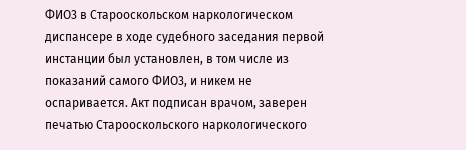ФИО3 в Старооскольском наркологическом диспансере в ходе судебного заседания первой инстанции был установлен, в том числе из показаний самого ФИО3, и никем не оспаривается. Акт подписан врачом, заверен печатью Старооскольского наркологического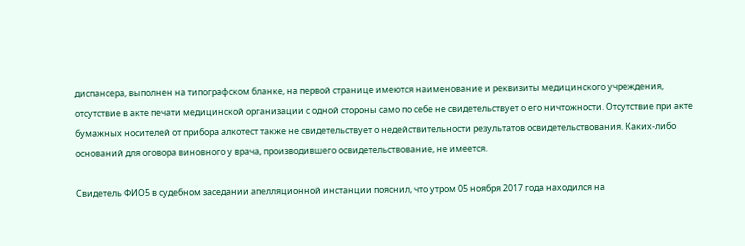диспансера, выполнен на типографском бланке, на первой странице имеются наименование и реквизиты медицинского учреждения, отсутствие в акте печати медицинской организации с одной стороны само по себе не свидетельствует о его ничтожности. Отсутствие при акте бумажных носителей от прибора алкотест также не свидетельствует о недействительности результатов освидетельствования. Каких-либо оснований для оговора виновного у врача, производившего освидетельствование, не имеется.

Свидетель ФИО5 в судебном заседании апелляционной инстанции пояснил, что утром 05 ноября 2017 года находился на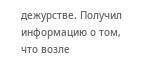дежурстве. Получил информацию о том, что возле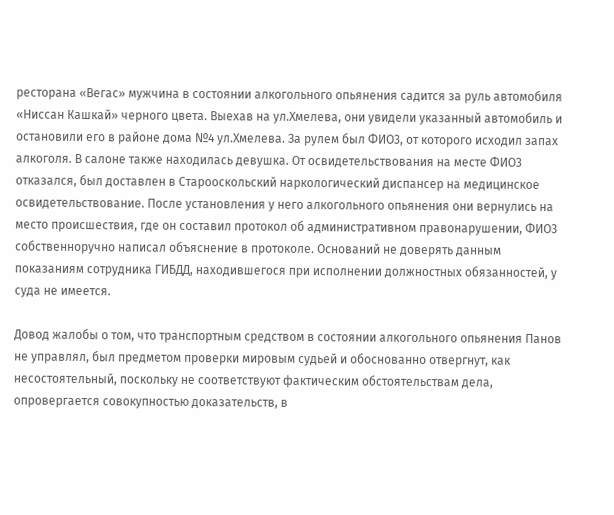ресторана «Вегас» мужчина в состоянии алкогольного опьянения садится за руль автомобиля «Ниссан Кашкай» черного цвета. Выехав на ул.Хмелева, они увидели указанный автомобиль и остановили его в районе дома №4 ул.Хмелева. За рулем был ФИО3, от которого исходил запах алкоголя. В салоне также находилась девушка. От освидетельствования на месте ФИО3 отказался, был доставлен в Старооскольский наркологический диспансер на медицинское освидетельствование. После установления у него алкогольного опьянения они вернулись на место происшествия, где он составил протокол об административном правонарушении, ФИО3 собственноручно написал объяснение в протоколе. Оснований не доверять данным показаниям сотрудника ГИБДД, находившегося при исполнении должностных обязанностей, у суда не имеется.

Довод жалобы о том, что транспортным средством в состоянии алкогольного опьянения Панов не управлял, был предметом проверки мировым судьей и обоснованно отвергнут, как несостоятельный, поскольку не соответствуют фактическим обстоятельствам дела, опровергается совокупностью доказательств, в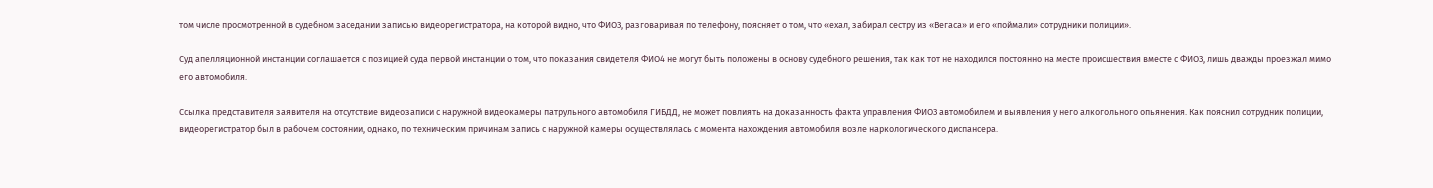том числе просмотренной в судебном заседании записью видеорегистратора, на которой видно, что ФИО3, разговаривая по телефону, поясняет о том, что «ехал, забирал сестру из «Вегаса» и его «поймали» сотрудники полиции».

Суд апелляционной инстанции соглашается с позицией суда первой инстанции о том, что показания свидетеля ФИО4 не могут быть положены в основу судебного решения, так как тот не находился постоянно на месте происшествия вместе с ФИО3, лишь дважды проезжал мимо его автомобиля.

Ссылка представителя заявителя на отсутствие видеозаписи с наружной видеокамеры патрульного автомобиля ГИБДД, не может повлиять на доказанность факта управления ФИО3 автомобилем и выявления у него алкогольного опьянения. Как пояснил сотрудник полиции, видеорегистратор был в рабочем состоянии, однако, по техническим причинам запись с наружной камеры осуществлялась с момента нахождения автомобиля возле наркологического диспансера.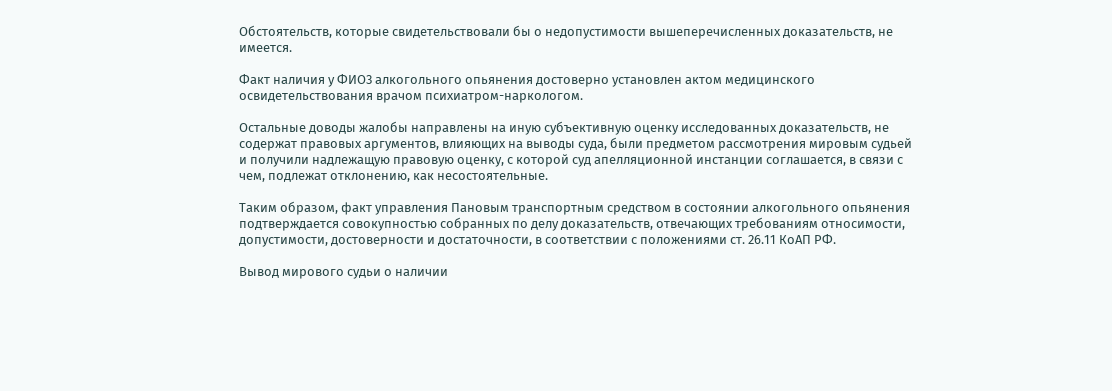Обстоятельств, которые свидетельствовали бы о недопустимости вышеперечисленных доказательств, не имеется.

Факт наличия у ФИО3 алкогольного опьянения достоверно установлен актом медицинского освидетельствования врачом психиатром-наркологом.

Остальные доводы жалобы направлены на иную субъективную оценку исследованных доказательств, не содержат правовых аргументов, влияющих на выводы суда, были предметом рассмотрения мировым судьей и получили надлежащую правовую оценку, с которой суд апелляционной инстанции соглашается, в связи с чем, подлежат отклонению, как несостоятельные.

Таким образом, факт управления Пановым транспортным средством в состоянии алкогольного опьянения подтверждается совокупностью собранных по делу доказательств, отвечающих требованиям относимости, допустимости, достоверности и достаточности, в соответствии с положениями ст. 26.11 КоАП РФ.

Вывод мирового судьи о наличии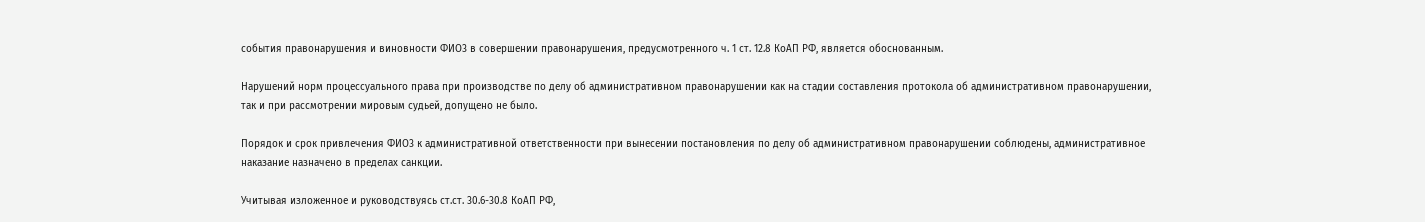события правонарушения и виновности ФИО3 в совершении правонарушения, предусмотренного ч. 1 ст. 12.8 КоАП РФ, является обоснованным.

Нарушений норм процессуального права при производстве по делу об административном правонарушении как на стадии составления протокола об административном правонарушении, так и при рассмотрении мировым судьей, допущено не было.

Порядок и срок привлечения ФИО3 к административной ответственности при вынесении постановления по делу об административном правонарушении соблюдены, административное наказание назначено в пределах санкции.

Учитывая изложенное и руководствуясь ст.ст. 30.6-30.8 КоАП РФ,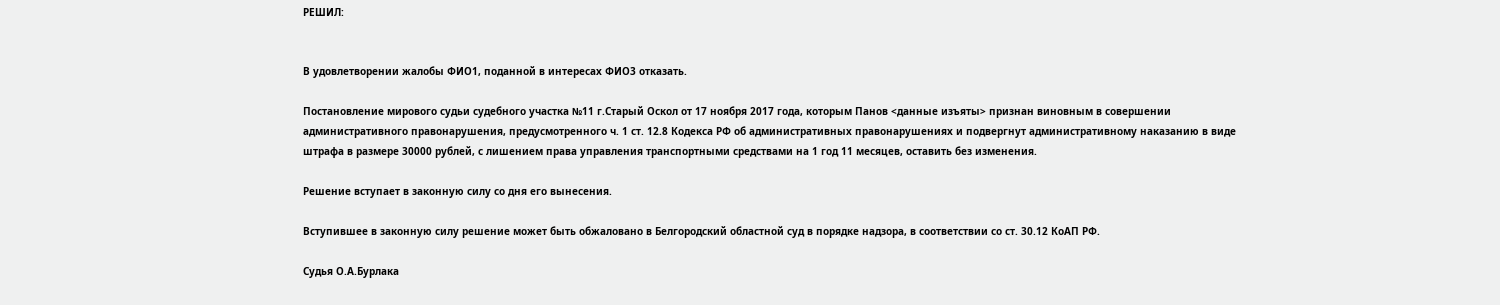РЕШИЛ:


В удовлетворении жалобы ФИО1, поданной в интересах ФИО3 отказать.

Постановление мирового судьи судебного участка №11 г.Старый Оскол от 17 ноября 2017 года, которым Панов <данные изъяты> признан виновным в совершении административного правонарушения, предусмотренного ч. 1 ст. 12.8 Кодекса РФ об административных правонарушениях и подвергнут административному наказанию в виде штрафа в размере 30000 рублей, с лишением права управления транспортными средствами на 1 год 11 месяцев, оставить без изменения.

Решение вступает в законную силу со дня его вынесения.

Вступившее в законную силу решение может быть обжаловано в Белгородский областной суд в порядке надзора, в соответствии со ст. 30.12 КоАП РФ.

Судья О.А.Бурлака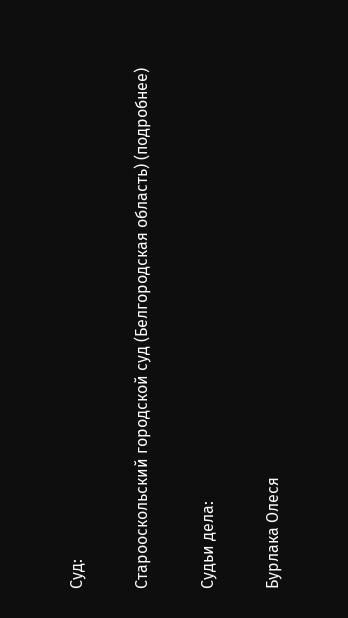Суд:

Старооскольский городской суд (Белгородская область) (подробнее)

Судьи дела:

Бурлака Олеся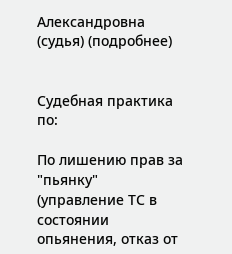Александровна (судья) (подробнее)


Судебная практика по:

По лишению прав за "пьянку" (управление ТС в состоянии опьянения, отказ от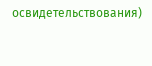освидетельствования)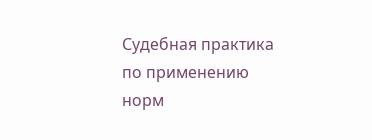Судебная практика по применению норм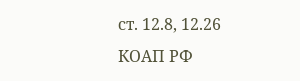ст. 12.8, 12.26 КОАП РФ